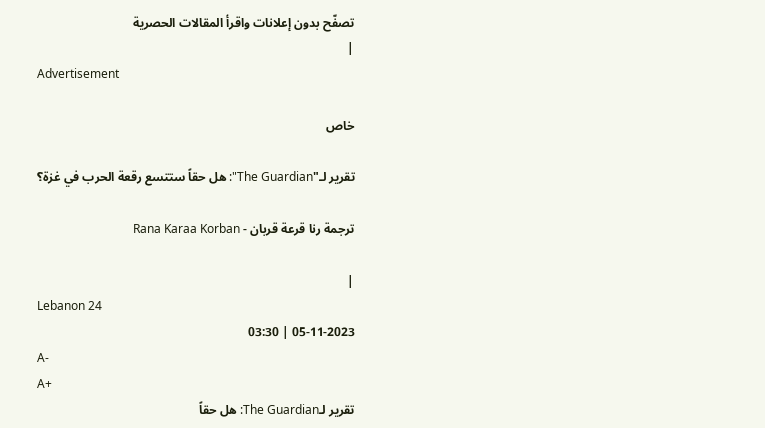تصفّح بدون إعلانات واقرأ المقالات الحصرية
|
Advertisement

خاص

تقرير لـ"The Guardian": هل حقاً ستتسع رقعة الحرب في غزة؟

ترجمة رنا قرعة قربان - Rana Karaa Korban

|
Lebanon 24
05-11-2023 | 03:30
A-
A+
تقرير لـThe Guardian: هل حقاً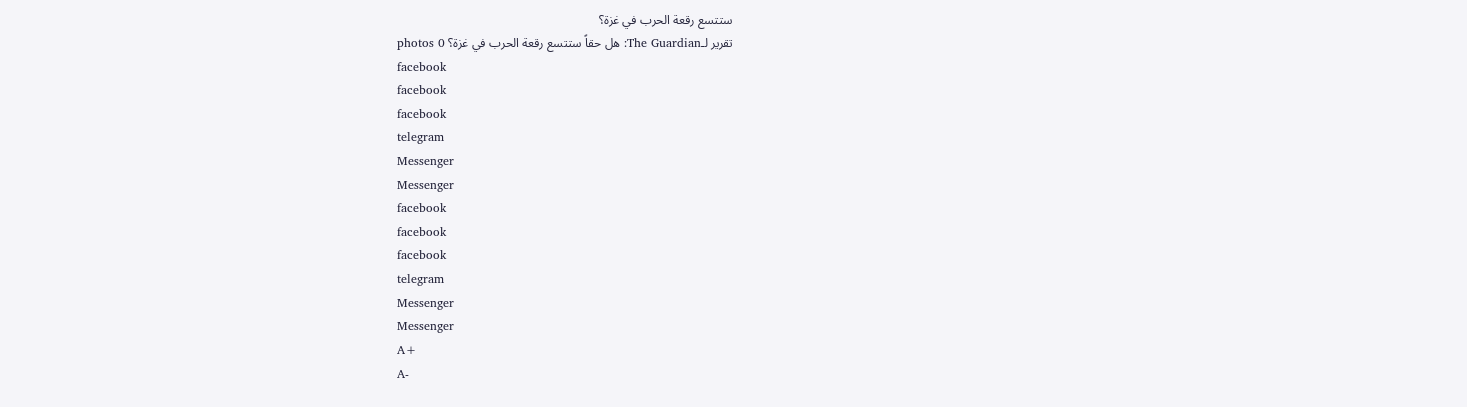ستتسع رقعة الحرب في غزة؟
تقرير لـThe Guardian: هل حقاً ستتسع رقعة الحرب في غزة؟ photos 0
facebook
facebook
facebook
telegram
Messenger
Messenger
facebook
facebook
facebook
telegram
Messenger
Messenger
A+
A-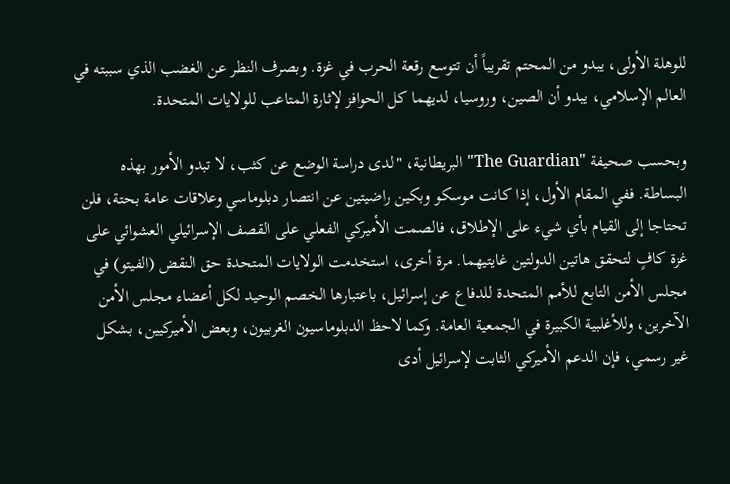للوهلة الأولى، يبدو من المحتم تقريباً أن تتوسع رقعة الحرب في غزة. وبصرف النظر عن الغضب الذي سببته في العالم الإسلامي، يبدو أن الصين، وروسيا، لديهما كل الحوافز لإثارة المتاعب للولايات المتحدة.

وبحسب صحيفة "The Guardian" البريطانية، "لدى دراسة الوضع عن كثب، لا تبدو الأمور بهذه البساطة. ففي المقام الأول، إذا كانت موسكو وبكين راضيتين عن انتصار دبلوماسي وعلاقات عامة بحتة، فلن تحتاجا إلى القيام بأي شيء على الإطلاق، فالصمت الأميركي الفعلي على القصف الإسرائيلي العشوائي على غزة كافٍ لتحقق هاتين الدولتين غايتيهما. مرة أخرى، استخدمت الولايات المتحدة حق النقض (الفيتو) في مجلس الأمن التابع للأمم المتحدة للدفاع عن إسرائيل، باعتبارها الخصم الوحيد لكل أعضاء مجلس الأمن الآخرين، وللأغلبية الكبيرة في الجمعية العامة. وكما لاحظ الدبلوماسيون الغربيون، وبعض الأميركيين، بشكل غير رسمي، فإن الدعم الأميركي الثابت لإسرائيل أدى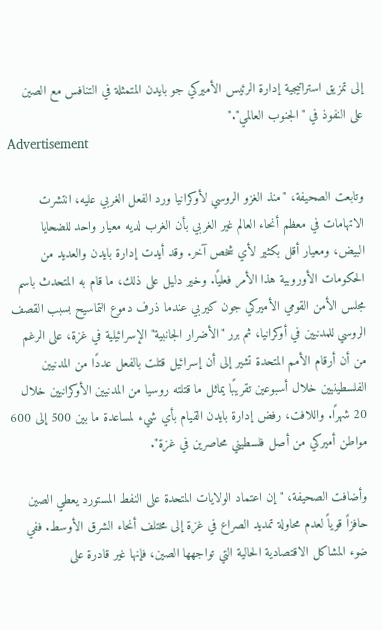إلى تمزيق استراتيجية إدارة الرئيس الأميركي جو بايدن المتمثلة في التنافس مع الصين على النفوذ في "الجنوب العالمي"."
Advertisement

وتابعت الصحيفة، "منذ الغزو الروسي لأوكرانيا ورد الفعل الغربي عليه، انتشرت الاتهامات في معظم أنحاء العالم غير الغربي بأن الغرب لديه معيار واحد للضحايا البيض، ومعيار أقل بكثير لأي شخص آخر. وقد أيدت إدارة بايدن والعديد من الحكومات الأوروبية هذا الأمر فعليًا. وخير دليل على ذلك، ما قام به المتحدث باسم مجلس الأمن القومي الأميركي جون كيربي عندما ذرف دموع التماسيح بسبب القصف الروسي للمدنيين في أوكرانيا، ثم برر "الأضرار الجانبية" الإسرائيلية في غزة، على الرغم من أن أرقام الأمم المتحدة تشير إلى أن إسرائيل قتلت بالفعل عددًا من المدنيين الفلسطينيين خلال أسبوعين تقريبًا يماثل ما قتلته روسيا من المدنيين الأوكرانيين خلال 20 شهرًا. واللافت، رفض إدارة بايدن القيام بأي شيء لمساعدة ما بين 500 إلى 600 مواطن أميركي من أصل فلسطيني محاصرين في غزة".

وأضافت الصحيفة، "إن اعتماد الولايات المتحدة على النفط المستورد يعطي الصين حافزاً قوياً لعدم محاولة تمديد الصراع في غزة إلى مختلف أنحاء الشرق الأوسط. ففي ضوء المشاكل الاقتصادية الحالية التي تواجهها الصين، فإنها غير قادرة على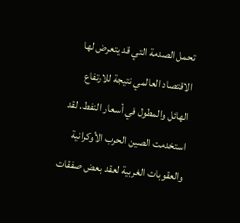تحمل الصدمة التي قد يتعرض لها الاقتصاد العالمي نتيجة للارتفاع الهائل والمطول في أسعار النفط. لقد استخدمت الصين الحرب الأوكرانية والعقوبات الغربية لعقد بعض صفقات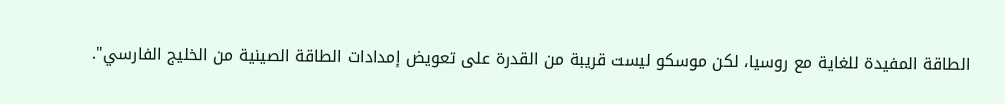الطاقة المفيدة للغاية مع روسيا، لكن موسكو ليست قريبة من القدرة على تعويض إمدادات الطاقة الصينية من الخليج الفارسي".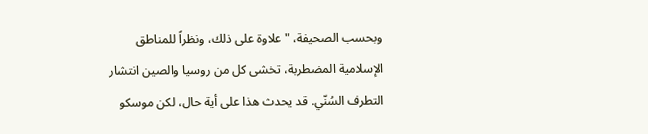وبحسب الصحيفة، "علاوة على ذلك، ونظراً للمناطق الإسلامية المضطربة، تخشى كل من روسيا والصين انتشار التطرف السُنّي. قد يحدث هذا على أية حال، لكن موسكو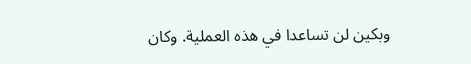وبكين لن تساعدا في هذه العملية. وكان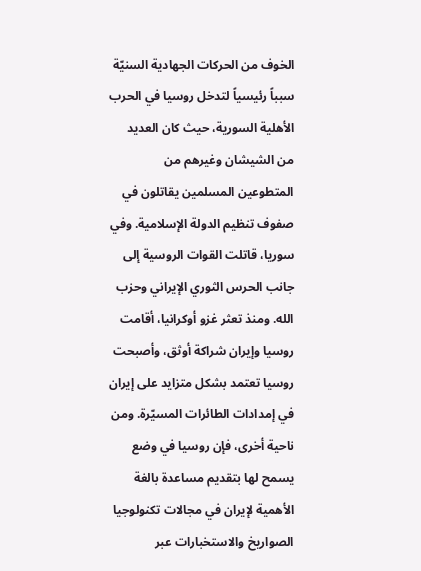الخوف من الحركات الجهادية السنيّة سبباً رئيسياً لتدخل روسيا في الحرب الأهلية السورية، حيث كان العديد من الشيشان وغيرهم من المتطوعين المسلمين يقاتلون في صفوف تنظيم الدولة الإسلامية. وفي سوريا، قاتلت القوات الروسية إلى جانب الحرس الثوري الإيراني وحزب الله. ومنذ تعثر غزو أوكرانيا، أقامت روسيا وإيران شراكة أوثق، وأصبحت روسيا تعتمد بشكل متزايد على إيران في إمدادات الطائرات المسيّرة. ومن ناحية أخرى، فإن روسيا في وضع يسمح لها بتقديم مساعدة بالغة الأهمية لإيران في مجالات تكنولوجيا الصواريخ والاستخبارات عبر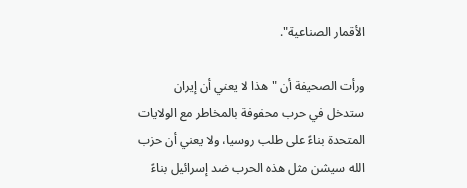الأقمار الصناعية".

ورأت الصحيفة أن "هذا لا يعني أن إيران ستدخل في حرب محفوفة بالمخاطر مع الولايات المتحدة بناءً على طلب روسيا، ولا يعني أن حزب الله سيشن مثل هذه الحرب ضد إسرائيل بناءً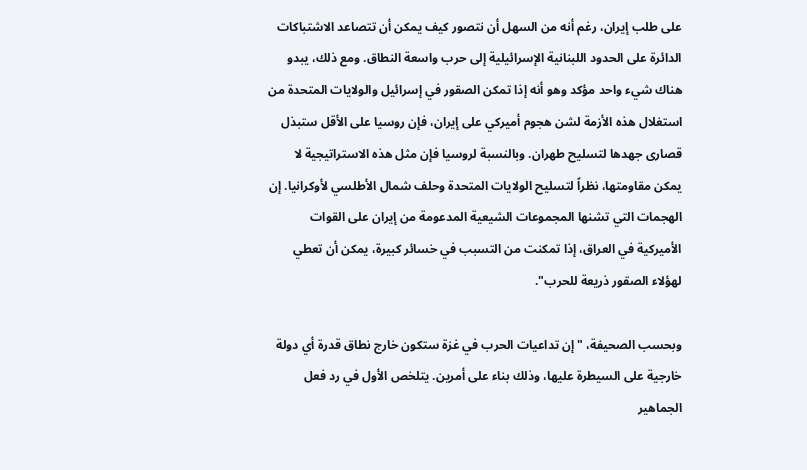على طلب إيران، رغم أنه من السهل أن نتصور كيف يمكن أن تتصاعد الاشتباكات الدائرة على الحدود اللبنانية الإسرائيلية إلى حرب واسعة النطاق. ومع ذلك، يبدو هناك شيء واحد مؤكد وهو أنه إذا تمكن الصقور في إسرائيل والولايات المتحدة من استغلال هذه الأزمة لشن هجوم أميركي على إيران، فإن روسيا على الأقل ستبذل قصارى جهدها لتسليح طهران. وبالنسبة لروسيا فإن مثل هذه الاستراتيجية لا يمكن مقاومتها، نظراً لتسليح الولايات المتحدة وحلف شمال الأطلسي لأوكرانيا. إن الهجمات التي تشنها المجموعات الشيعية المدعومة من إيران على القوات الأميركية في العراق، إذا تمكنت من التسبب في خسائر كبيرة، يمكن أن تعطي لهؤلاء الصقور ذريعة للحرب".

وبحسب الصحيفة، "إن تداعيات الحرب في غزة ستكون خارج نطاق قدرة أي دولة خارجية على السيطرة عليها، وذلك بناء على أمرين. يتلخص الأول في رد فعل الجماهير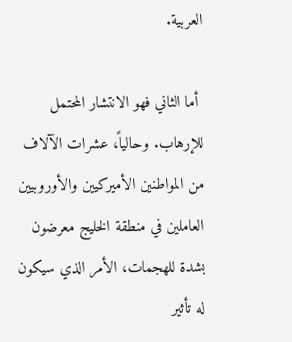العربية.

 أما الثاني فهو الانتشار المحتمل للإرهاب. وحالياً، عشرات الآلاف من المواطنين الأميركيين والأوروبيين العاملين في منطقة الخليج معرضون بشدة للهجمات، الأمر الذي سيكون له تأثير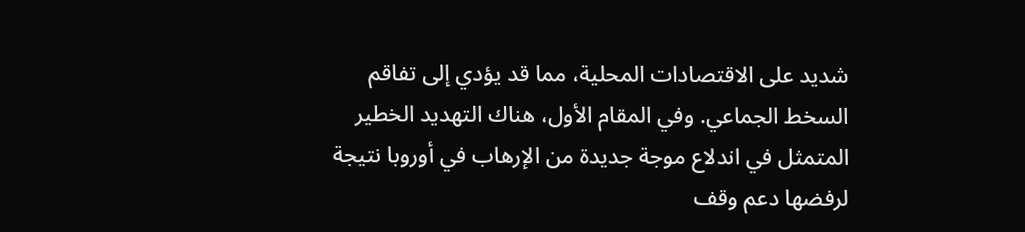شديد على الاقتصادات المحلية، مما قد يؤدي إلى تفاقم السخط الجماعي. وفي المقام الأول، هناك التهديد الخطير المتمثل في اندلاع موجة جديدة من الإرهاب في أوروبا نتيجة لرفضها دعم وقف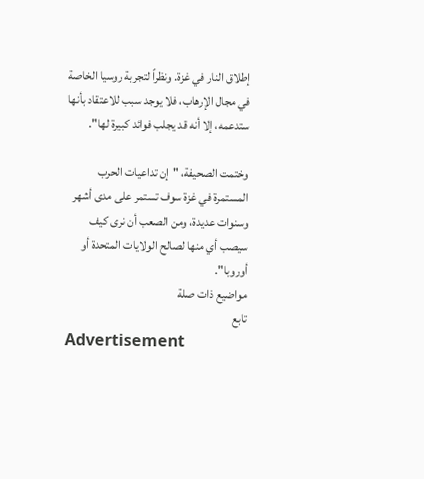إطلاق النار في غزة. ونظراً لتجربة روسيا الخاصة في مجال الإرهاب، فلا يوجد سبب للاعتقاد بأنها ستدعمه، إلا أنه قد يجلب فوائد كبيرة لها".

وختمت الصحيفة، "إن تداعيات الحرب المستمرة في غزة سوف تستمر على مدى أشهر وسنوات عديدة، ومن الصعب أن نرى كيف سيصب أي منها لصالح الولايات المتحدة أو أوروبا".
مواضيع ذات صلة
تابع
Advertisement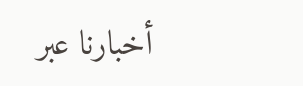أخبارنا عبر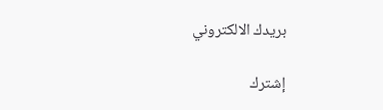بريدك الالكتروني

إشترك